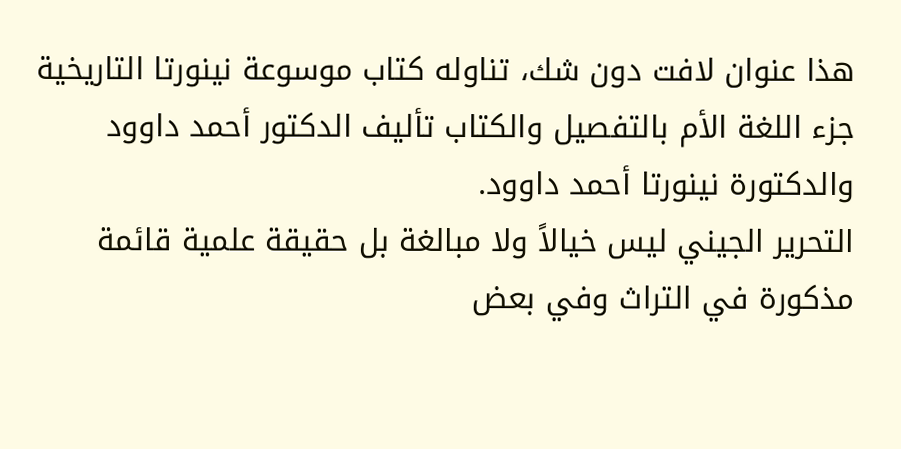هذا عنوان لافت دون شك، تناوله كتاب موسوعة نينورتا التاريخية جزء اللغة الأم بالتفصيل والكتاب تأليف الدكتور أحمد داوود والدكتورة نينورتا أحمد داوود.
التحرير الجيني ليس خيالاً ولا مبالغة بل حقيقة علمية قائمة مذكورة في التراث وفي بعض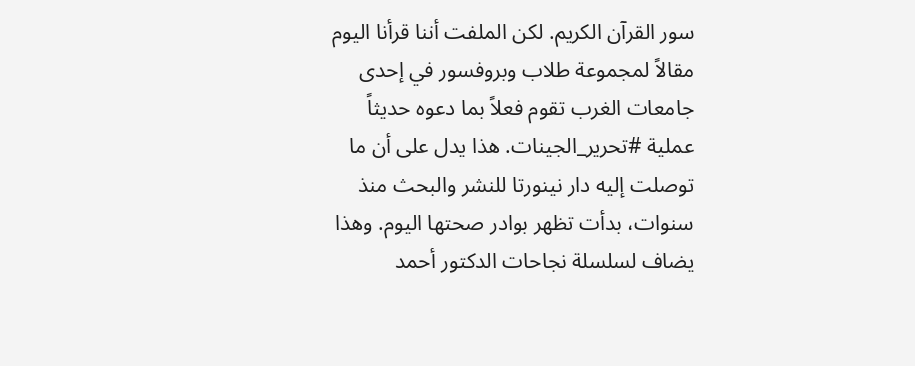سور القرآن الكريم. لكن الملفت أننا قرأنا اليوم مقالاً لمجموعة طلاب وبروفسور في إحدى جامعات الغرب تقوم فعلاً بما دعوه حديثاً عملية #تحرير_الجينات. هذا يدل على أن ما توصلت إليه دار نينورتا للنشر والبحث منذ سنوات، بدأت تظهر بوادر صحتها اليوم. وهذا يضاف لسلسلة نجاحات الدكتور أحمد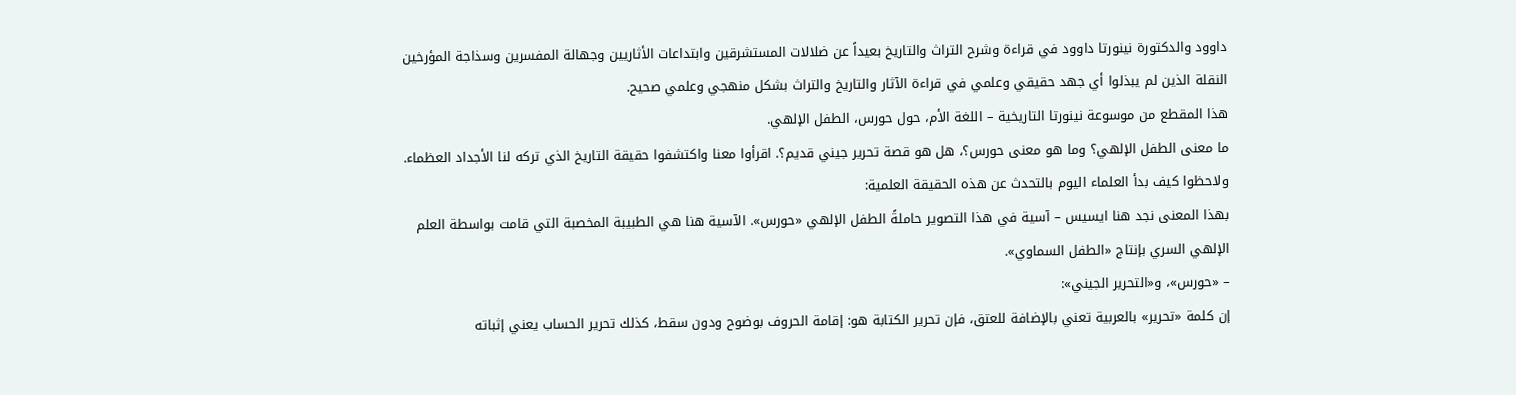داوود والدكتورة نينورتا داوود في قراءة وشرح التراث والتاريخ بعيداً عن ضلالات المستشرقين وابتداعات الأثاريين وجهالة المفسرين وسذاجة المؤرخين النقلة الذين لم يبذلوا أي جهد حقيقي وعلمي في قراءة الآثار والتاريخ والتراث بشكل منهجي وعلمي صحيح.
هذا المقطع من موسوعة نينورتا التاريخية – اللغة الأم، حول حورس، الطفل الإلهي.
ما معنى الطفل الإلهي؟ وما هو معنى حورس؟، هل هو قصة تحرير جيني قديم؟. اقرأوا معنا واكتشفوا حقيقة التاريخ الذي تركه لنا الأجداد العظماء. ولاحظوا كيف بدأ العلماء اليوم بالتحدث عن هذه الحقيقة العلمية:
بهذا المعنى نجد هنا ايسيس – آسية في هذا التصوير حاملةً الطفل الإلهي «حورس». الآسية هنا هي الطبيبة المخصبة التي قامت بواسطة العلم الإلهي السري بإنتاج «الطفل السماوي».
– «حورس»، و«التحرير الجيني»:
إن كلمة «تحرير» بالعربية تعني بالإضافة للعتق، فإن تحرير الكتابة هو: إقامة الحروف بوضوح ودون سقط، كذلك تحرير الحساب يعني إثباته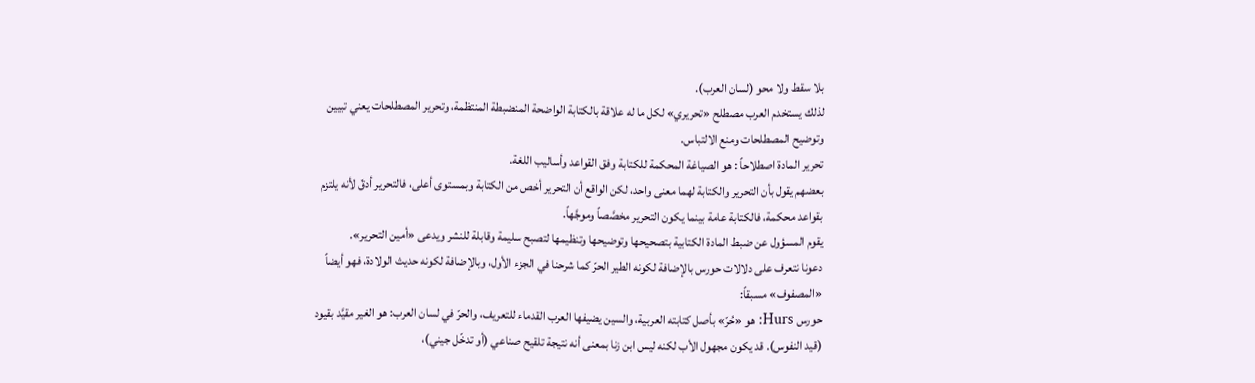بلا سقط ولا محو (لسان العرب).
لذلك يستخدم العرب مصطلح «تحريري» لكل ما له علاقة بالكتابة الواضحة المنضبطة المنتظمة، وتحرير المصطلحات يعني تبيين وتوضيح المصطلحات ومنع الالتباس.
تحرير المادة اصطلاحاً : هو الصياغة المحكمة للكتابة وفق القواعد وأساليب اللغة.
بعضهم يقول بأن التحرير والكتابة لهما معنى واحد، لكن الواقع أن التحرير أخص من الكتابة وبمستوى أعلى، فالتحرير أدقّ لأنه يلتزم بقواعد محكمة، فالكتابة عامة بينما يكون التحرير مخصَّصاً وموجَّهاً.
يقوم المسؤول عن ضبط المادة الكتابية بتصحيحها وتوضيحها وتنظيمها لتصبح سليمة وقابلة للنشر ويدعى «أمين التحرير».
دعونا نتعرف على دلالات حورس بالإضافة لكونه الطير الحرّ كما شرحنا في الجزء الأول، وبالإضافة لكونه حديث الولادة، فهو أيضاً «المصفوف» مسبقاً:
حورس Hurs: هو «حُرّ» بأصل كتابته العربية، والسين يضيفها العرب القدماء للتعريف، والحرّ في لسان العرب: هو الغير مقيَّد بقيود (قيد النفوس). قد يكون مجهول الأب لكنه ليس ابن زنا بمعنى أنه نتيجة تلقيح صناعي (أو تدخّل جيني)،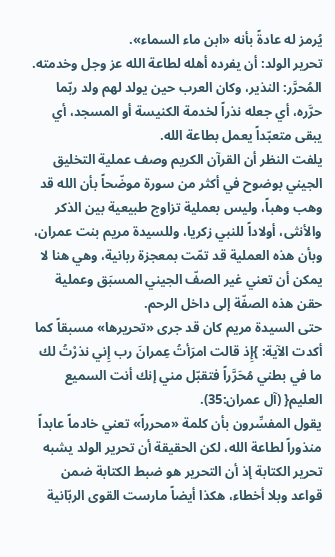يُرمز له عادةً بأنه «ابن ماء السماء».
تحرير الولد: أن يفرده أهله لطاعة الله عز وجل وخدمته.
المُحرَّر: النذير، وكان العرب حين يولد لهم ولد ربّما حرَّره، أي جعله نذراً لخدمة الكنيسة أو المسجد، أي يبقى متعبّداً يعمل بطاعة الله.
يلفت النظر أن القرآن الكريم وصف عملية التخليق الجيني بوضوح في أكثر من سورة موضّحاً بأن الله قد وهب وهباً، وليس بعملية تزاوج طبيعية بين الذكر والأنثى، أولاداً للنبي زكريا، وللسيدة مريم بنت عمران، وبأن هذه العملية قد تمّت بمعجزة ربانية، وهي هنا لا يمكن أن تعني غير الصفّ الجيني المسبَق وعملية حقن هذه الصفّة إلى داخل الرحم.
حتى السيدة مريم كان قد جرى «تحريرها» مسبقاً كما أكدت الآية: }إِذ قالت امرَأتُ عِمرانَ رب إِني نذرْتُ لك ما في بطني مُحَرَّراً فتقبّل مني إنك أنت السميع العليم{ (آل عمران:35).
يقول المفسِّرون بأن كلمة «محرراً» تعني خادماً عابداً منذوراً لطاعة الله، لكن الحقيقة أن تحرير الولد يشبه تحرير الكتابة إذ أن التحرير هو ضبط الكتابة ضمن قواعد وبلا أخطاء، هكذا أيضاً مارست القوى الربّانية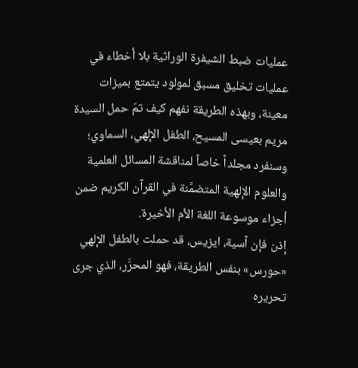عمليات ضبط الشيفرة الوراثية بلا أخطاء في عمليات تخليق مسبق لمولود يتمتع بميزات معينة، وبهذه الطريقة نفهم كيف تمّ حمل السيدة مريم بعيسى المسيح، الطفل الإلهي، السماوي؛ وسنفرد مجلداً خاصاً لمناقشة المسائل العلمية والعلوم الإلهية المتضمَّنة في القرآن الكريم ضمن أجزاء موسوعة اللغة الأم الأخيرة.
إذن فإن آسية، ايزيس، قد حملت بالطفل الإلهي «حورس» بنفس الطريقة، فهو المحرَّر، الذي جرى تحريره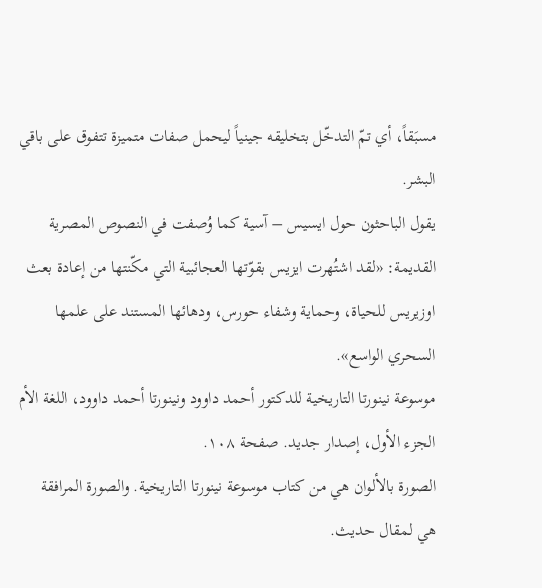مسبَقاً، أي تمّ التدخّل بتخليقه جينياً ليحمل صفات متميزة تتفوق على باقي البشر.
يقول الباحثون حول ايسيس – آسية كما وُصفت في النصوص المصرية القديمة: «لقد اشتُهرت ايزيس بقوّتها العجائبية التي مكّنتها من إعادة بعث اوزيريس للحياة، وحماية وشفاء حورس، ودهائها المستند على علمها السحري الواسع».
موسوعة نينورتا التاريخية للدكتور أحمد داوود ونينورتا أحمد داوود، اللغة الأم الجزء الأول، إصدار جديد. صفحة ١٠٨.
الصورة بالألوان هي من كتاب موسوعة نينورتا التاريخية. والصورة المرافقة هي لمقال حديث.